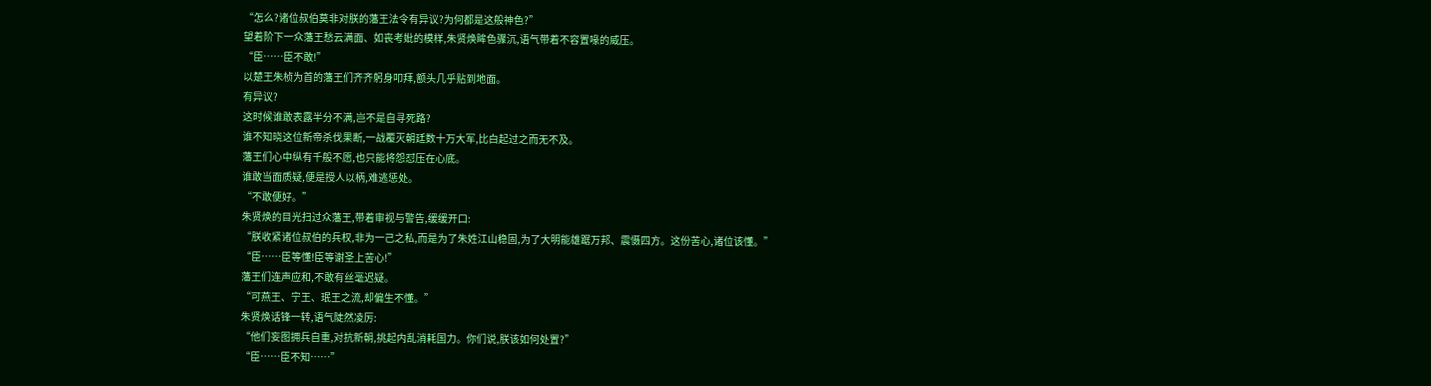“怎么?诸位叔伯莫非对朕的藩王法令有异议?为何都是这般神色?”
望着阶下一众藩王愁云满面、如丧考妣的模样,朱贤焕眸色骤沉,语气带着不容置喙的威压。
“臣……臣不敢!”
以楚王朱桢为首的藩王们齐齐躬身叩拜,额头几乎贴到地面。
有异议?
这时候谁敢表露半分不满,岂不是自寻死路?
谁不知晓这位新帝杀伐果断,一战覆灭朝廷数十万大军,比白起过之而无不及。
藩王们心中纵有千般不愿,也只能将怨怼压在心底。
谁敢当面质疑,便是授人以柄,难逃惩处。
“不敢便好。”
朱贤焕的目光扫过众藩王,带着审视与警告,缓缓开口:
“朕收紧诸位叔伯的兵权,非为一己之私,而是为了朱姓江山稳固,为了大明能雄踞万邦、震慑四方。这份苦心,诸位该懂。”
“臣……臣等懂!臣等谢圣上苦心!”
藩王们连声应和,不敢有丝毫迟疑。
“可燕王、宁王、珉王之流,却偏生不懂。”
朱贤焕话锋一转,语气陡然凌厉:
“他们妄图拥兵自重,对抗新朝,挑起内乱消耗国力。你们说,朕该如何处置?”
“臣……臣不知……”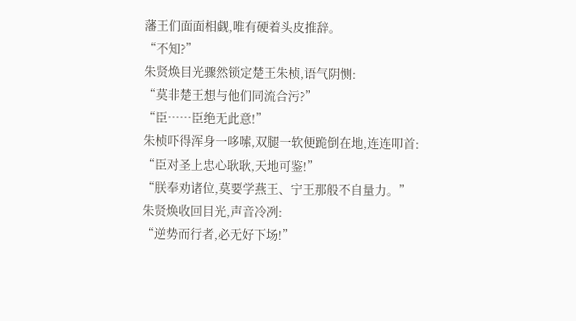藩王们面面相觑,唯有硬着头皮推辞。
“不知?”
朱贤焕目光骤然锁定楚王朱桢,语气阴恻:
“莫非楚王想与他们同流合污?”
“臣……臣绝无此意!”
朱桢吓得浑身一哆嗦,双腿一软便跪倒在地,连连叩首:
“臣对圣上忠心耿耿,天地可鉴!”
“朕奉劝诸位,莫要学燕王、宁王那般不自量力。”
朱贤焕收回目光,声音冷冽:
“逆势而行者,必无好下场!”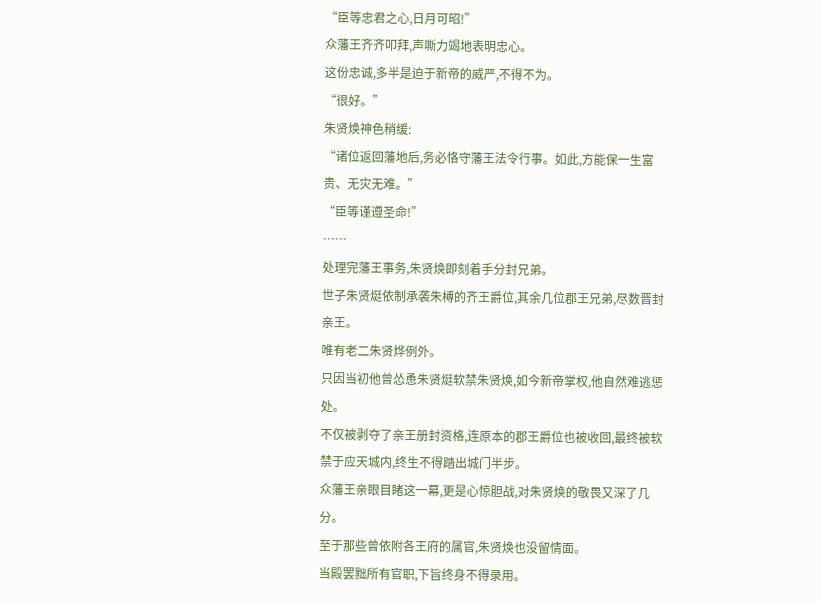“臣等忠君之心,日月可昭!”
众藩王齐齐叩拜,声嘶力竭地表明忠心。
这份忠诚,多半是迫于新帝的威严,不得不为。
“很好。”
朱贤焕神色稍缓:
“诸位返回藩地后,务必恪守藩王法令行事。如此,方能保一生富贵、无灾无难。”
“臣等谨遵圣命!”
……
处理完藩王事务,朱贤焕即刻着手分封兄弟。
世子朱贤烶依制承袭朱榑的齐王爵位,其余几位郡王兄弟,尽数晋封亲王。
唯有老二朱贤烨例外。
只因当初他曾怂恿朱贤烶软禁朱贤焕,如今新帝掌权,他自然难逃惩处。
不仅被剥夺了亲王册封资格,连原本的郡王爵位也被收回,最终被软禁于应天城内,终生不得踏出城门半步。
众藩王亲眼目睹这一幕,更是心惊胆战,对朱贤焕的敬畏又深了几分。
至于那些曾依附各王府的属官,朱贤焕也没留情面。
当殿罢黜所有官职,下旨终身不得录用。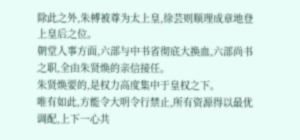除此之外,朱榑被尊为太上皇,徐芸则顺理成章地登上皇后之位。
朝堂人事方面,六部与中书省彻底大换血,六部尚书之职,全由朱贤焕的亲信接任。
朱贤焕要的,是权力高度集中于皇权之下。
唯有如此,方能令大明令行禁止,所有资源得以最优调配,上下一心共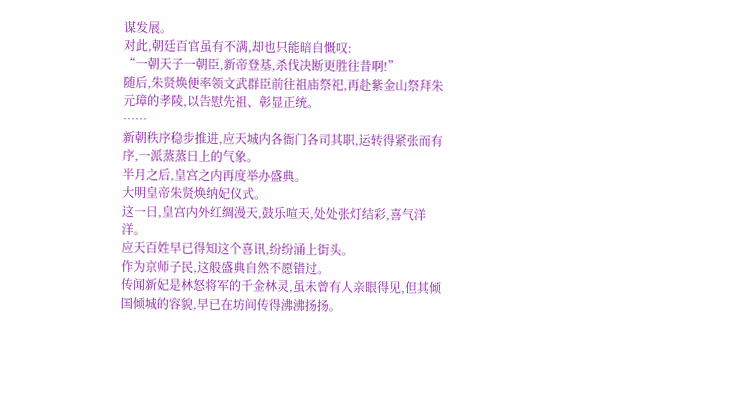谋发展。
对此,朝廷百官虽有不满,却也只能暗自慨叹:
“一朝天子一朝臣,新帝登基,杀伐决断更胜往昔啊!”
随后,朱贤焕便率领文武群臣前往祖庙祭祀,再赴紫金山祭拜朱元璋的孝陵,以告慰先祖、彰显正统。
……
新朝秩序稳步推进,应天城内各衙门各司其职,运转得紧张而有序,一派蒸蒸日上的气象。
半月之后,皇宫之内再度举办盛典。
大明皇帝朱贤焕纳妃仪式。
这一日,皇宫内外红绸漫天,鼓乐喧天,处处张灯结彩,喜气洋洋。
应天百姓早已得知这个喜讯,纷纷涌上街头。
作为京师子民,这般盛典自然不愿错过。
传闻新妃是林怒将军的千金林灵,虽未曾有人亲眼得见,但其倾国倾城的容貌,早已在坊间传得沸沸扬扬。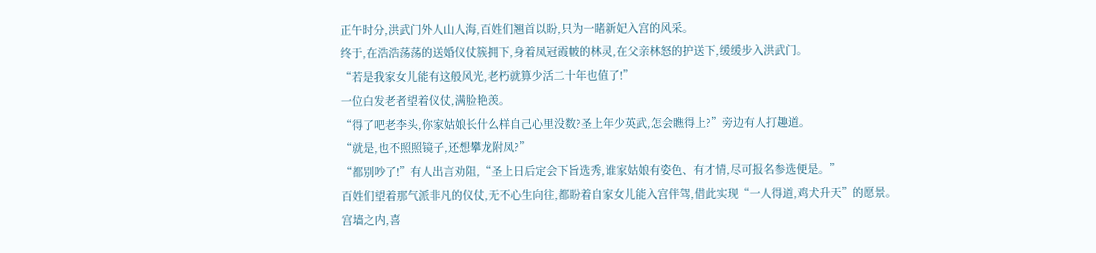正午时分,洪武门外人山人海,百姓们翘首以盼,只为一睹新妃入宫的风采。
终于,在浩浩荡荡的送婚仪仗簇拥下,身着凤冠霞帔的林灵,在父亲林怒的护送下,缓缓步入洪武门。
“若是我家女儿能有这般风光,老朽就算少活二十年也值了!”
一位白发老者望着仪仗,满脸艳羡。
“得了吧老李头,你家姑娘长什么样自己心里没数?圣上年少英武,怎会瞧得上?”旁边有人打趣道。
“就是,也不照照镜子,还想攀龙附凤?”
“都别吵了!”有人出言劝阻,“圣上日后定会下旨选秀,谁家姑娘有姿色、有才情,尽可报名参选便是。”
百姓们望着那气派非凡的仪仗,无不心生向往,都盼着自家女儿能入宫伴驾,借此实现“一人得道,鸡犬升天”的愿景。
宫墙之内,喜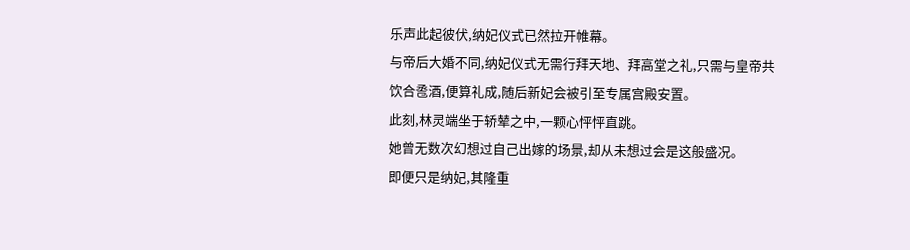乐声此起彼伏,纳妃仪式已然拉开帷幕。
与帝后大婚不同,纳妃仪式无需行拜天地、拜高堂之礼,只需与皇帝共饮合卺酒,便算礼成,随后新妃会被引至专属宫殿安置。
此刻,林灵端坐于轿辇之中,一颗心怦怦直跳。
她曾无数次幻想过自己出嫁的场景,却从未想过会是这般盛况。
即便只是纳妃,其隆重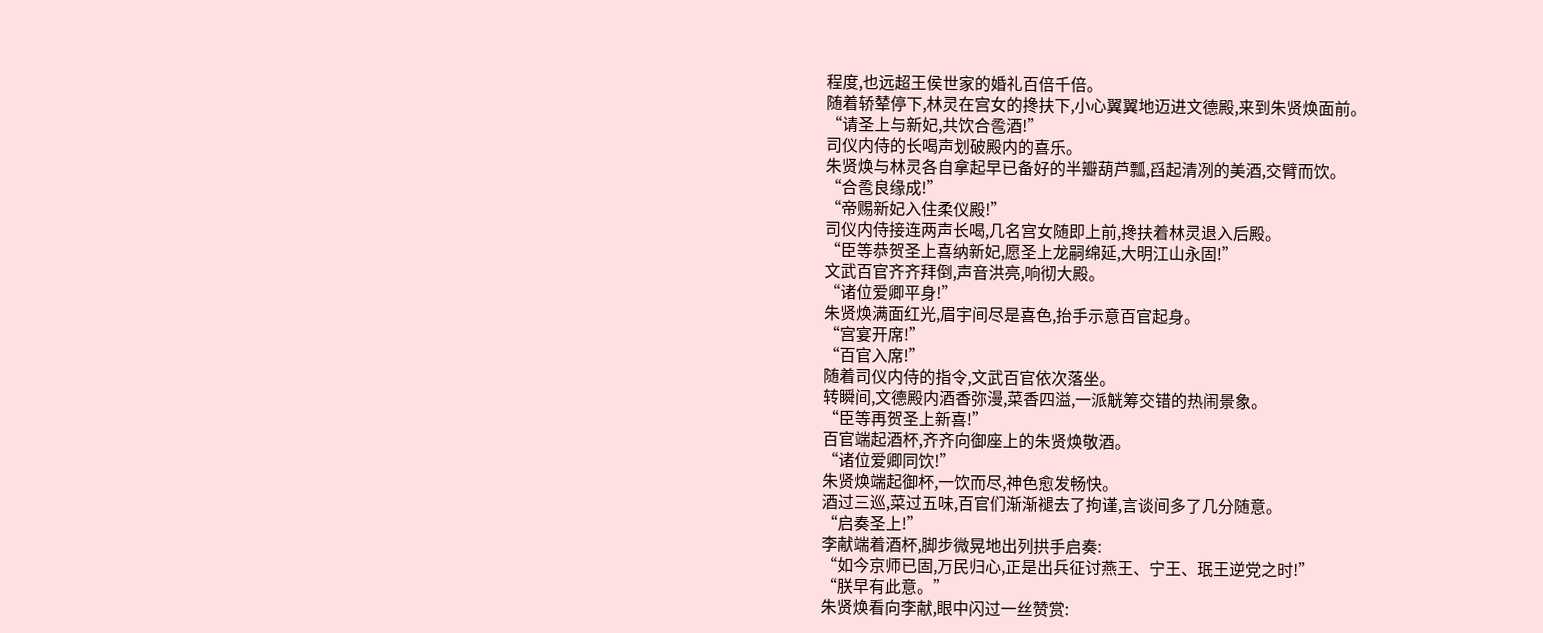程度,也远超王侯世家的婚礼百倍千倍。
随着轿辇停下,林灵在宫女的搀扶下,小心翼翼地迈进文德殿,来到朱贤焕面前。
“请圣上与新妃,共饮合卺酒!”
司仪内侍的长喝声划破殿内的喜乐。
朱贤焕与林灵各自拿起早已备好的半瓣葫芦瓢,舀起清冽的美酒,交臂而饮。
“合卺良缘成!”
“帝赐新妃入住柔仪殿!”
司仪内侍接连两声长喝,几名宫女随即上前,搀扶着林灵退入后殿。
“臣等恭贺圣上喜纳新妃,愿圣上龙嗣绵延,大明江山永固!”
文武百官齐齐拜倒,声音洪亮,响彻大殿。
“诸位爱卿平身!”
朱贤焕满面红光,眉宇间尽是喜色,抬手示意百官起身。
“宫宴开席!”
“百官入席!”
随着司仪内侍的指令,文武百官依次落坐。
转瞬间,文德殿内酒香弥漫,菜香四溢,一派觥筹交错的热闹景象。
“臣等再贺圣上新喜!”
百官端起酒杯,齐齐向御座上的朱贤焕敬酒。
“诸位爱卿同饮!”
朱贤焕端起御杯,一饮而尽,神色愈发畅快。
酒过三巡,菜过五味,百官们渐渐褪去了拘谨,言谈间多了几分随意。
“启奏圣上!”
李献端着酒杯,脚步微晃地出列拱手启奏:
“如今京师已固,万民归心,正是出兵征讨燕王、宁王、珉王逆党之时!”
“朕早有此意。”
朱贤焕看向李献,眼中闪过一丝赞赏: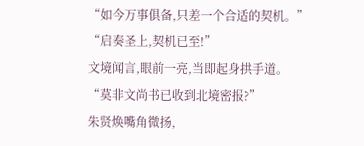“如今万事俱备,只差一个合适的契机。”
“启奏圣上,契机已至!”
文境闻言,眼前一亮,当即起身拱手道。
“莫非文尚书已收到北境密报?”
朱贤焕嘴角微扬,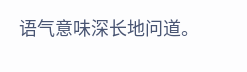语气意味深长地问道。